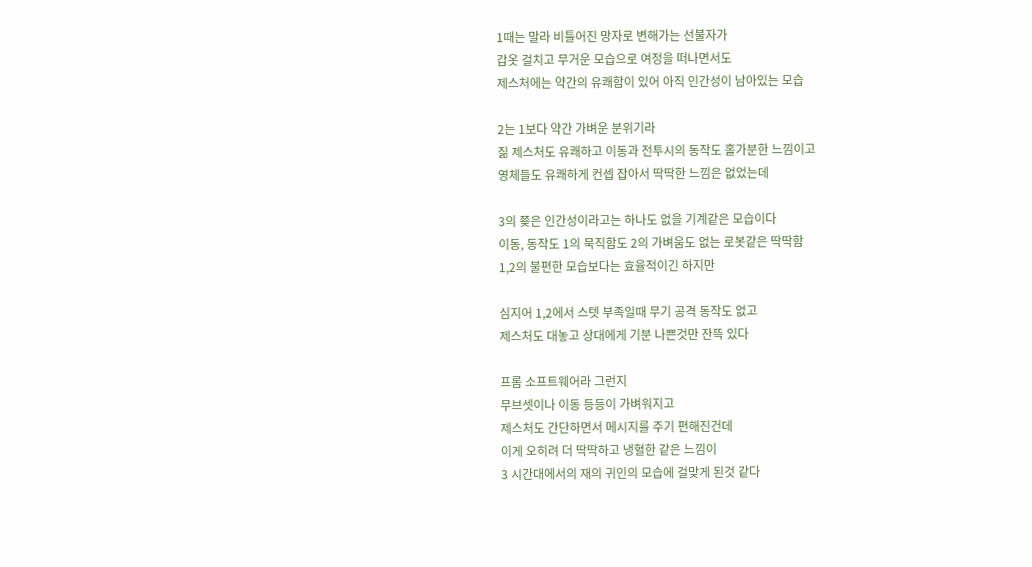1때는 말라 비틀어진 망자로 변해가는 선불자가
갑옷 걸치고 무거운 모습으로 여정을 떠나면서도
제스처에는 약간의 유쾌함이 있어 아직 인간성이 남아있는 모습

2는 1보다 약간 가벼운 분위기라
짊 제스처도 유쾌하고 이동과 전투시의 동작도 홀가분한 느낌이고
영체들도 유쾌하게 컨셉 잡아서 딱딱한 느낌은 없었는데

3의 쭂은 인간성이라고는 하나도 없을 기계같은 모습이다
이동, 동작도 1의 묵직함도 2의 가벼움도 없는 로봇같은 딱딱함
1,2의 불편한 모습보다는 효율적이긴 하지만

심지어 1,2에서 스텟 부족일때 무기 공격 동작도 없고
제스처도 대놓고 상대에게 기분 나쁜것만 잔뜩 있다

프롬 소프트웨어라 그런지
무브셋이나 이동 등등이 가벼워지고
제스처도 간단하면서 메시지를 주기 편해진건데
이게 오히려 더 딱딱하고 냉혈한 같은 느낌이
3 시간대에서의 재의 귀인의 모습에 걸맞게 된것 같다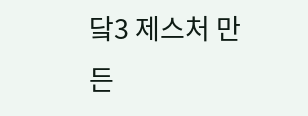닼3 제스처 만든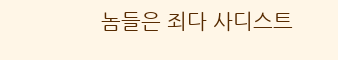놈들은 죄다 사디스트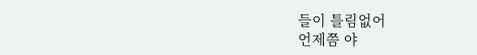들이 틀림없어
언제쯤 야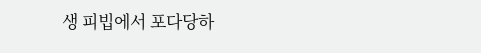생 피빕에서 포다당하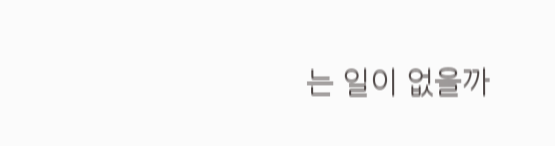는 일이 없을까